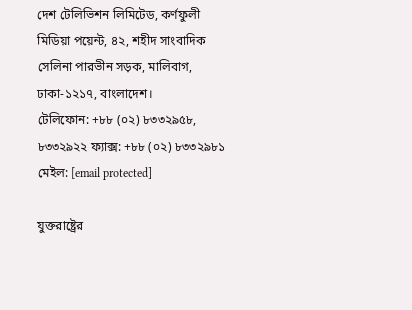দেশ টেলিভিশন লিমিটেড, কর্ণফুলী মিডিয়া পয়েন্ট, ৪২, শহীদ সাংবাদিক সেলিনা পারভীন সড়ক, মালিবাগ, ঢাকা-১২১৭, বাংলাদেশ।
টেলিফোন: +৮৮ (০২) ৮৩৩২৯৫৮, ৮৩৩২৯২২ ফ্যাক্স: +৮৮ (০২) ৮৩৩২৯৮১ মেইল: [email protected]

যুক্তরাষ্ট্রের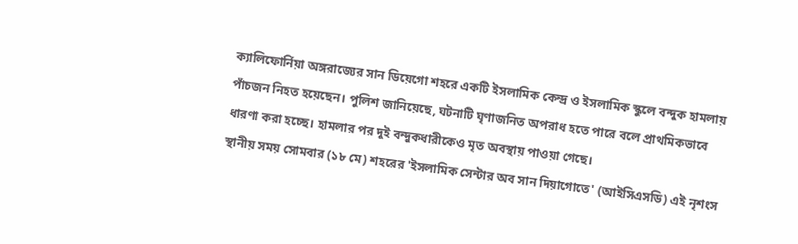ক্যালিফোর্নিয়া অঙ্গরাজ্যের সান ডিয়েগো শহরে একটি ইসলামিক কেন্দ্র ও ইসলামিক স্কুলে বন্দুক হামলায় পাঁচজন নিহত হয়েছেন। পুলিশ জানিয়েছে, ঘটনাটি ঘৃণাজনিত অপরাধ হতে পারে বলে প্রাথমিকভাবে ধারণা করা হচ্ছে। হামলার পর দুই বন্দুকধারীকেও মৃত অবস্থায় পাওয়া গেছে।
স্থানীয় সময় সোমবার (১৮ মে) শহরের 'ইসলামিক সেন্টার অব সান দিয়াগোতে' (আইসিএসডি) এই নৃশংস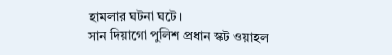হামলার ঘটনা ঘটে।
সান দিয়াগো পুলিশ প্রধান স্কট ওয়াহল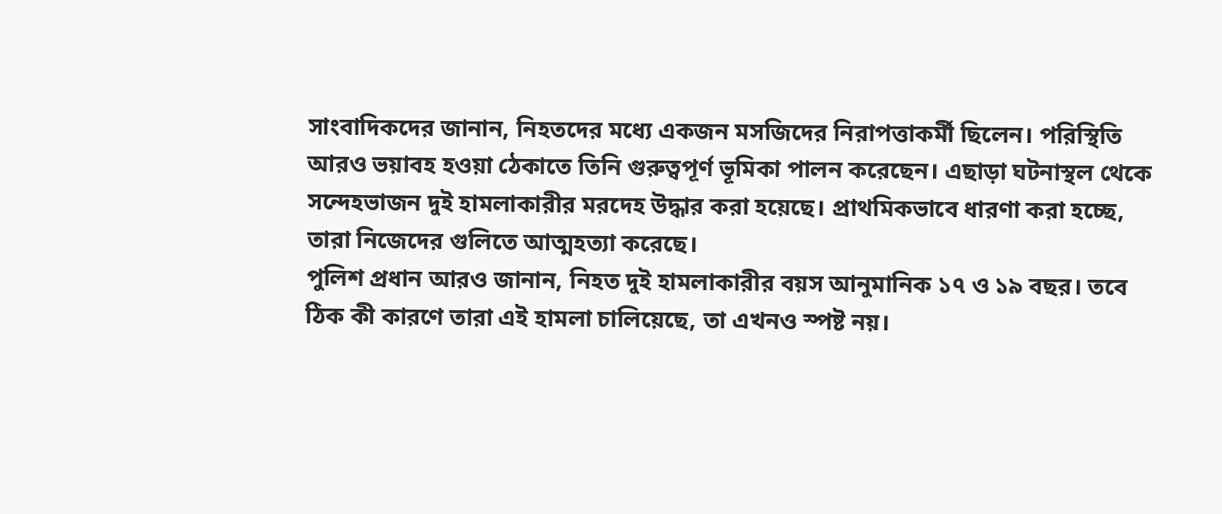সাংবাদিকদের জানান, নিহতদের মধ্যে একজন মসজিদের নিরাপত্তাকর্মী ছিলেন। পরিস্থিতি আরও ভয়াবহ হওয়া ঠেকাতে তিনি গুরুত্বপূর্ণ ভূমিকা পালন করেছেন। এছাড়া ঘটনাস্থল থেকে সন্দেহভাজন দুই হামলাকারীর মরদেহ উদ্ধার করা হয়েছে। প্রাথমিকভাবে ধারণা করা হচ্ছে, তারা নিজেদের গুলিতে আত্মহত্যা করেছে।
পুলিশ প্রধান আরও জানান, নিহত দুই হামলাকারীর বয়স আনুমানিক ১৭ ও ১৯ বছর। তবে ঠিক কী কারণে তারা এই হামলা চালিয়েছে, তা এখনও স্পষ্ট নয়।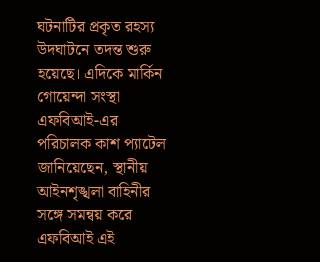ঘটনাটির প্রকৃত রহস্য উদঘাটনে তদন্ত শুরু হয়েছে। এদিকে মার্কিন গোয়েন্দা সংস্থা এফবিআই-এর পরিচালক কাশ প্যাটেল জানিয়েছেন, স্থানীয় আইনশৃঙ্খলা বাহিনীর সঙ্গে সমন্বয় করে এফবিআই এই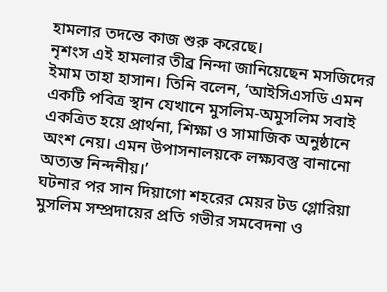হামলার তদন্তে কাজ শুরু করেছে।
নৃশংস এই হামলার তীব্র নিন্দা জানিয়েছেন মসজিদের ইমাম তাহা হাসান। তিনি বলেন, ‘আইসিএসডি এমন একটি পবিত্র স্থান যেখানে মুসলিম-অমুসলিম সবাই একত্রিত হয়ে প্রার্থনা, শিক্ষা ও সামাজিক অনুষ্ঠানে অংশ নেয়। এমন উপাসনালয়কে লক্ষ্যবস্তু বানানো অত্যন্ত নিন্দনীয়।’
ঘটনার পর সান দিয়াগো শহরের মেয়র টড গ্লোরিয়া মুসলিম সম্প্রদায়ের প্রতি গভীর সমবেদনা ও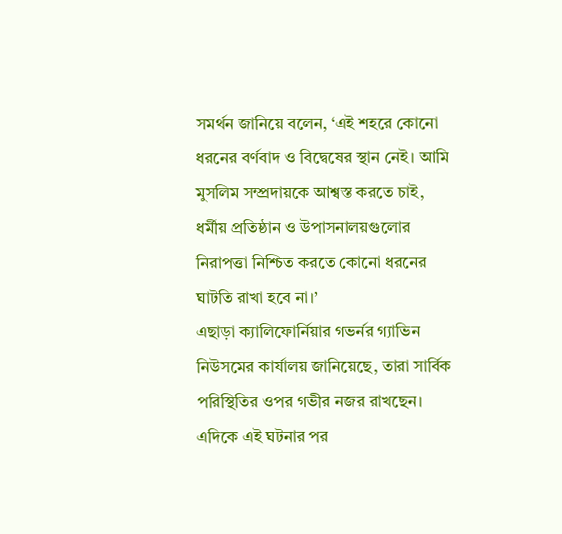সমর্থন জানিয়ে বলেন, ‘এই শহরে কোনো ধরনের বর্ণবাদ ও বিদ্বেষের স্থান নেই। আমি মুসলিম সম্প্রদায়কে আশ্বস্ত করতে চাই, ধর্মীয় প্রতিষ্ঠান ও উপাসনালয়গুলোর নিরাপত্তা নিশ্চিত করতে কোনো ধরনের ঘাটতি রাখা হবে না।’
এছাড়া ক্যালিফোর্নিয়ার গভর্নর গ্যাভিন নিউসমের কার্যালয় জানিয়েছে, তারা সার্বিক পরিস্থিতির ওপর গভীর নজর রাখছেন।
এদিকে এই ঘটনার পর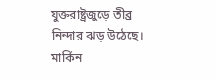যুক্তরাষ্ট্রজুড়ে তীব্র নিন্দার ঝড় উঠেছে। মার্কিন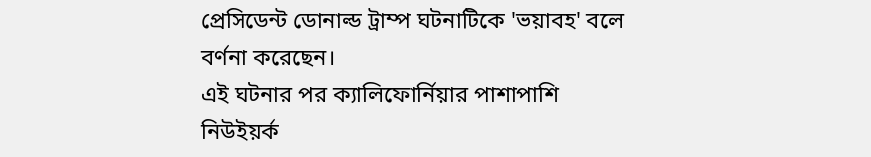প্রেসিডেন্ট ডোনাল্ড ট্রাম্প ঘটনাটিকে 'ভয়াবহ' বলে বর্ণনা করেছেন।
এই ঘটনার পর ক্যালিফোর্নিয়ার পাশাপাশি নিউইয়র্ক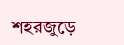শহরজুড়ে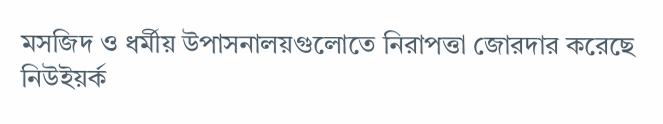মসজিদ ও ধর্মীয় উপাসনালয়গুলোতে নিরাপত্তা জোরদার করেছে নিউইয়র্ক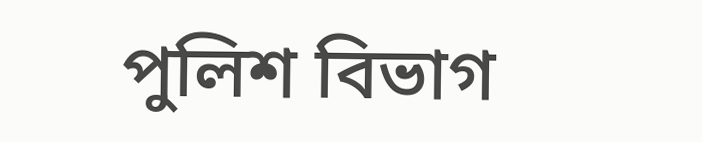পুলিশ বিভাগ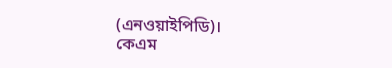(এনওয়াইপিডি)।
কেএম